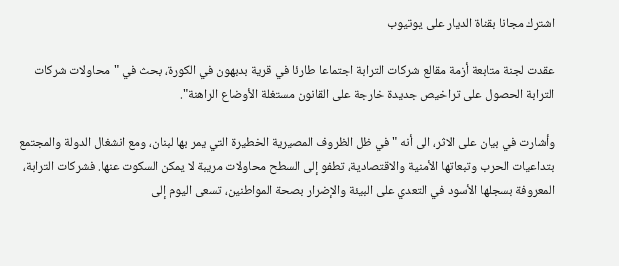اشترك مجانا بقناة الديار على يوتيوب

عقدت لجنة متابعة أزمة مقالع شركات الترابة اجتماعا طارئا في قرية بدبهون في الكورة، بحث في "محاولات شركات الترابة الحصول على تراخيص جديدة خارجة على القانون مستغلة الأوضاع الراهنة".

وأشارت في بيان على الاثر، الى أنه "في ظل الظروف المصيرية الخطيرة التي يمر بها لبنان، ومع انشغال الدولة والمجتمع بتداعيات الحرب وتبعاتها الأمنية والاقتصادية، تطفو إلى السطح محاولات مريبة لا يمكن السكوت عنها. فشركات الترابة، المعروفة بسجلها الأسود في التعدي على البيئة والإضرار بصحة المواطنين، تسعى اليوم إلى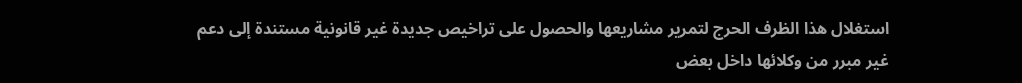استغلال هذا الظرف الحرج لتمرير مشاريعها والحصول على تراخيص جديدة غير قانونية مستندة إلى دعم غير مبرر من وكلائها داخل بعض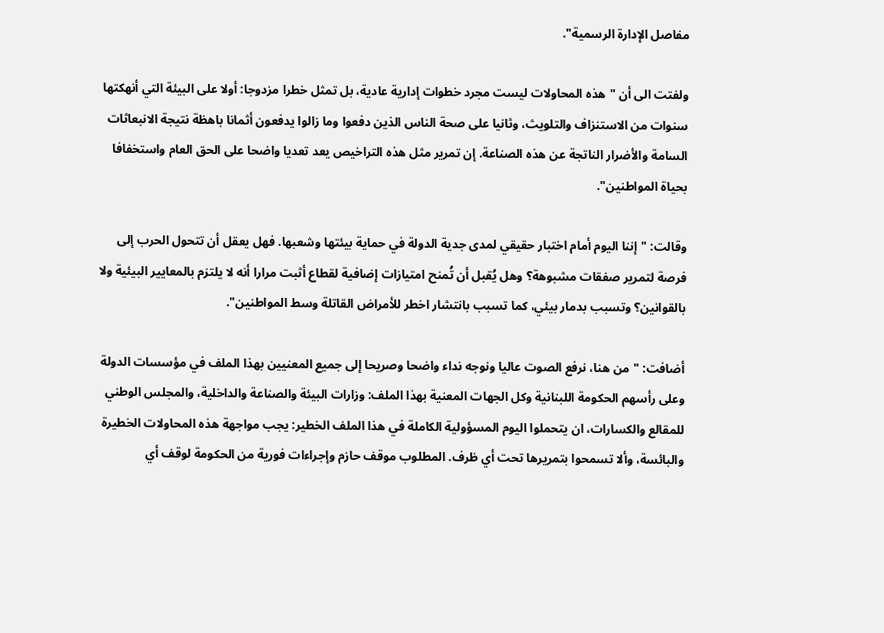مفاصل الإدارة الرسمية".

ولفتت الى أن "هذه المحاولات ليست مجرد خطوات إدارية عادية، بل تمثل خطرا مزدوجا: أولا على البيئة التي أنهكتها سنوات من الاستنزاف والتلويث، وثانيا على صحة الناس الذين دفعوا وما زالوا يدفعون أثمانا باهظة نتيجة الانبعاثات السامة والأضرار الناتجة عن هذه الصناعة. إن تمرير مثل هذه التراخيص يعد تعديا واضحا على الحق العام واستخفافا بحياة المواطنين".

وقالت: "إننا اليوم أمام اختبار حقيقي لمدى جدية الدولة في حماية بيئتها وشعبها. فهل يعقل أن تتحول الحرب إلى فرصة لتمرير صفقات مشبوهة؟ وهل يُقبل أن تُمنح امتيازات إضافية لقطاع أثبت مرارا أنه لا يلتزم بالمعايير البيئية ولا بالقوانين؟ وتسبب بدمار بيئي، كما تسبب بانتشار اخطر للأمراض القاتلة وسط المواطنين".

أضافت: "من هنا، نرفع الصوت عاليا ونوجه نداء واضحا وصريحا إلى جميع المعنيين بهذا الملف في مؤسسات الدولة وعلى رأسهم الحكومة اللبنانية وكل الجهات المعنية بهذا الملف: وزارات البيئة والصناعة والداخلية، والمجلس الوطني للمقالع والكسارات، ان يتحملوا اليوم المسؤولية الكاملة في هذا الملف الخطير: يجب مواجهة هذه المحاولات الخطيرة والبائسة، وألا تسمحوا بتمريرها تحت أي ظرف. المطلوب موقف حازم وإجراءات فورية من الحكومة لوقف أي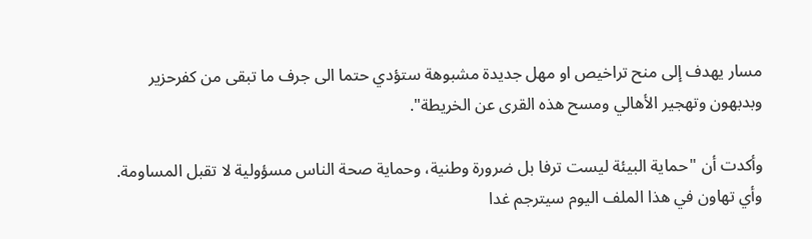مسار يهدف إلى منح تراخيص او مهل جديدة مشبوهة ستؤدي حتما الى جرف ما تبقى من كفرحزير وبدبهون وتهجير الأهالي ومسح هذه القرى عن الخريطة".

وأكدت أن "حماية البيئة ليست ترفا بل ضرورة وطنية، وحماية صحة الناس مسؤولية لا تقبل المساومة. وأي تهاون في هذا الملف اليوم سيترجم غدا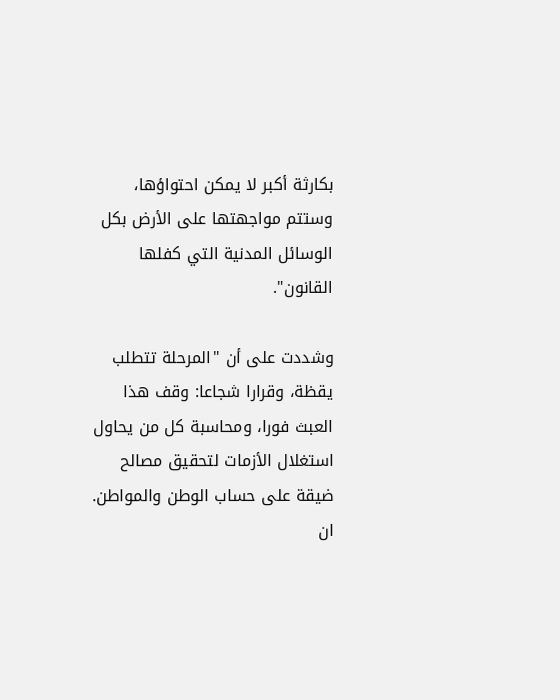بكارثة أكبر لا يمكن احتواؤها، وستتم مواجهتها على الأرض بكل الوسائل المدنية التي كفلها القانون".

وشددت على أن "المرحلة تتطلب يقظة، وقرارا شجاعا: وقف هذا العبث فورا، ومحاسبة كل من يحاول استغلال الأزمات لتحقيق مصالح ضيقة على حساب الوطن والمواطن. ان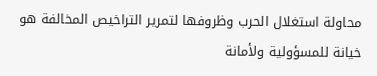محاولة استغلال الحرب وظروفها لتمرير التراخيص المخالفة هو خيانة للمسؤولية ولأمانة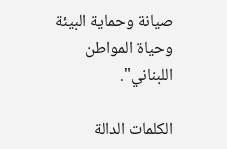صيانة وحماية البيئة وحياة المواطن اللبناني".

الكلمات الدالة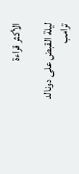الأكثر قراءة

ليلة القبض على دونالد ترامب